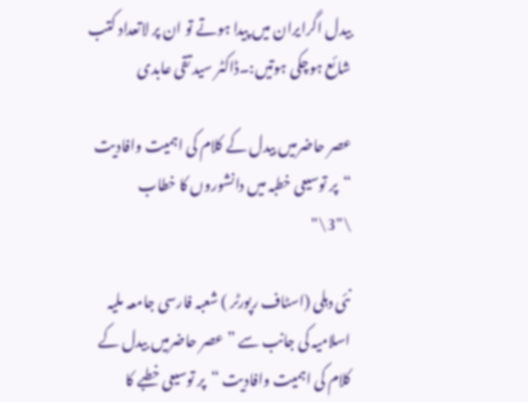بیدل اگرایران میں پیدا ہوتے تو ان پر لاتعداد کتب شائع ہوچکی ہوتیں:۔ڈاکٹر سید تقی عابدی

عصر حاضرمیں بیدل کے کلام کی اہمیت وافادیت “پر توسیعی خطبہ میں دانشوروں کا خطاب
\"3\"

نئی دہلی (اسٹاف رپورٹر ) شعبہ فارسی جامعہ ملیہ اسلامیہ کی جانب سے ”عصر حاضرمیں بیدل کے کلام کی اہمیت وافادیت “پر توسیعی خطبے کا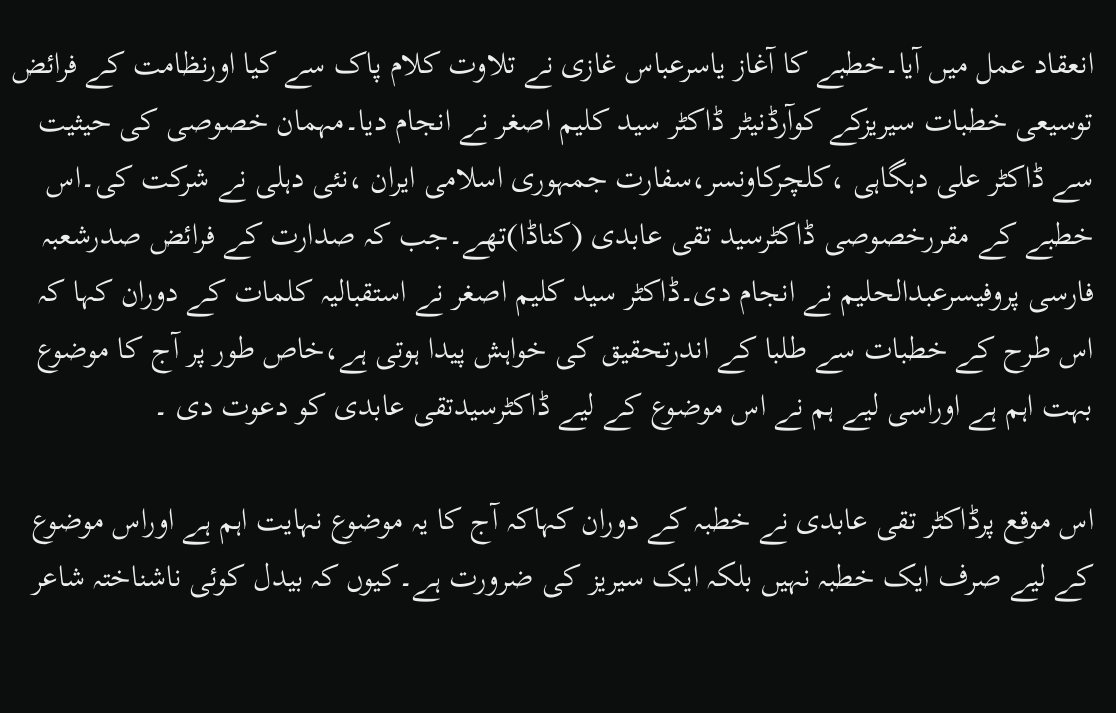انعقاد عمل میں آیا۔خطبے کا آغاز یاسرعباس غازی نے تلاوت کلام پاک سے کیا اورنظامت کے فرائض توسیعی خطبات سیریزکے کوآرڈنیٹر ڈاکٹر سید کلیم اصغر نے انجام دیا۔مہمان خصوصی کی حیثیت سے ڈاکٹر علی دہگاہی ،کلچرکاونسر،سفارت جمہوری اسلامی ایران ،نئی دہلی نے شرکت کی۔اس خطبے کے مقررخصوصی ڈاکٹرسید تقی عابدی (کناڈا)تھے۔جب کہ صدارت کے فرائض صدرشعبہ فارسی پروفیسرعبدالحلیم نے انجام دی۔ڈاکٹر سید کلیم اصغر نے استقبالیہ کلمات کے دوران کہا کہ اس طرح کے خطبات سے طلبا کے اندرتحقیق کی خواہش پیدا ہوتی ہے،خاص طور پر آج کا موضوع بہت اہم ہے اوراسی لیے ہم نے اس موضوع کے لیے ڈاکٹرسیدتقی عابدی کو دعوت دی ۔

اس موقع پرڈاکٹر تقی عابدی نے خطبہ کے دوران کہاکہ آج کا یہ موضوع نہایت اہم ہے اوراس موضوع کے لیے صرف ایک خطبہ نہیں بلکہ ایک سیریز کی ضرورت ہے۔کیوں کہ بیدل کوئی ناشناختہ شاعر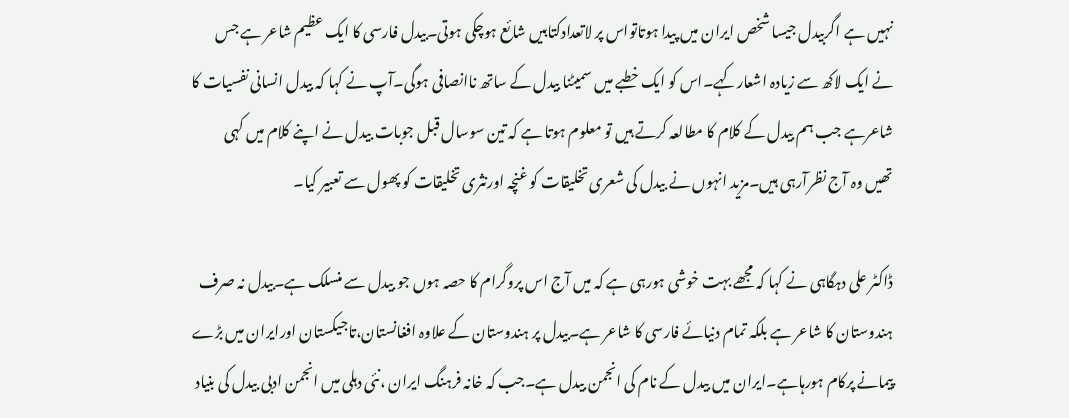نہیں ہے اگربیدل جیسا شخص ایران میں پیدا ہوتاتواس پر لاتعدادکتابیں شائع ہوچکی ہوتی۔بیدل فارسی کا ایک عظیم شاعر ہے جس نے ایک لاکھ سے زیادہ اشعارکہے۔اس کو ایک خطبے میں سمیٹنا بیدل کے ساتھ ناانصافی ہوگی۔آپ نے کہا کہ بیدل انسانی نفسیات کا شاعرہے جب ہم بیدل کے کلام کا مطالعہ کرتے ہیں تو معلوم ہوتا ہے کہ تین سوسال قبل جوبات بیدل نے اپنے کلام میں کہی تھیں وہ آج نظرآرہی ہیں۔مزید انہوں نے بیدل کی شعری تخلیقات کو غنچہ اورنثری تخلیقات کو پھول سے تعبیر کیا۔

ڈاکٹر علی دہگاہی نے کہا کہ مجھے بہت خوشی ہورہی ہے کہ میں آج اس پروگرام کا حصہ ہوں جو بیدل سے منسلک ہے۔بیدل نہ صرف ہندوستان کا شاعر ہے بلکہ تمام دنیائے فارسی کا شاعر ہے۔بیدل پر ہندوستان کے علاوہ افغانستان،تاجیکستان اورایران میں بڑے پیمانے پرکام ہورہاہے۔ایران میں بیدل کے نام کی انجمن بیدل ہے۔جب کہ خانہ فرہنگ ایران ،نئی دہلی میں انجمن ادبی بیدل کی بنیاد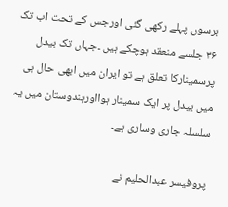برسوں پہلے رکھی گئی اورجس کے تحت اب تک ۳۶ جلسے منعقد ہوچکے ہیں ۔جہاں تک بیدل پرسمینارکا تعلق ہے تو ایران میں ابھی حال ہی میں بیدل پر ایک سمینار ہوااورہندوستان میں یہ سلسلہ جاری وساری ہے۔

پروفیسر عبدالحلیم نے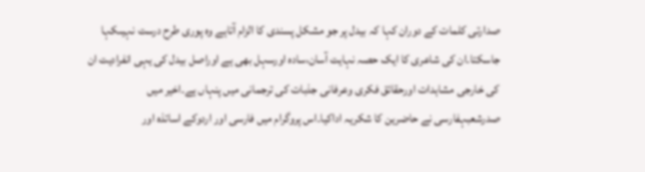صدارتی کلمات کے دوران کہا کہ بیدل پر جو مشکل پسندی کا الزام آتاہے وہ پوری طرح درست نہیںکہا جاسکتا۔ان کی شاعری کا ایک حصہ نہایت آسان،سادہ اورسہل بھی ہے اوراصل بیدل کی یہی انفرادیت ان کی خارجی مشاہدات اورحقائق فکری وعرفانی جذبات کی ترجمانی میں پنہاں ہے۔اخیر میں صدرشعبہفارسی نے حاضرین کا شکریہ اداکیا۔اس پروگرام میں فارسی اور اردوکے اساتذہ اور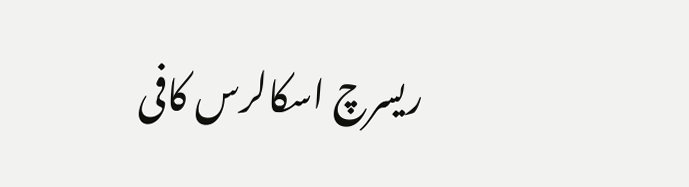ریسرچ اسکالرس کافی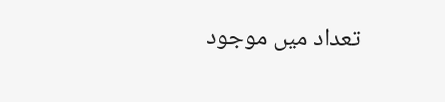تعداد میں موجود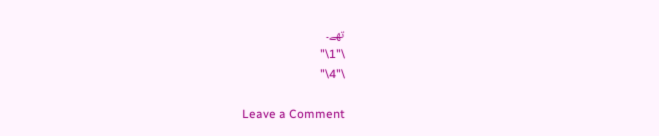تھے۔
\"1\"
\"4\"

Leave a Comment